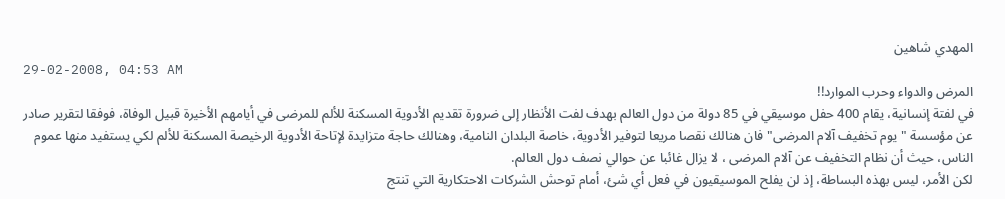المهدي شاهين
29-02-2008, 04:53 AM
المرض والدواء وحرب الموارد!!
في لفتة إنسانية، يقام 400 حفل موسيقي في 85 دولة من دول العالم بهدف لفت الأنظار إلى ضرورة تقديم الأدوية المسكنة للألم للمرضى في أيامهم الأخيرة قبيل الوفاة، فوفقا لتقرير صادر عن مؤسسة "يوم تخفيف آلام المرضى" فان هنالك نقصا مريعا لتوفير الأدوية، خاصة البلدان النامية، وهنالك حاجة متزايدة لإتاحة الأدوية الرخيصة المسكنة للألم لكي يستفيد منها عموم الناس، حيث أن نظام التخفيف عن آلام المرضى ، لا يزال غائبا عن حوالي نصف دول العالم.
لكن الأمر، ليس بهذه البساطة، إذ لن يفلح الموسيقيون في فعل أي شئ، أمام توحش الشركات الاحتكارية التي تنتج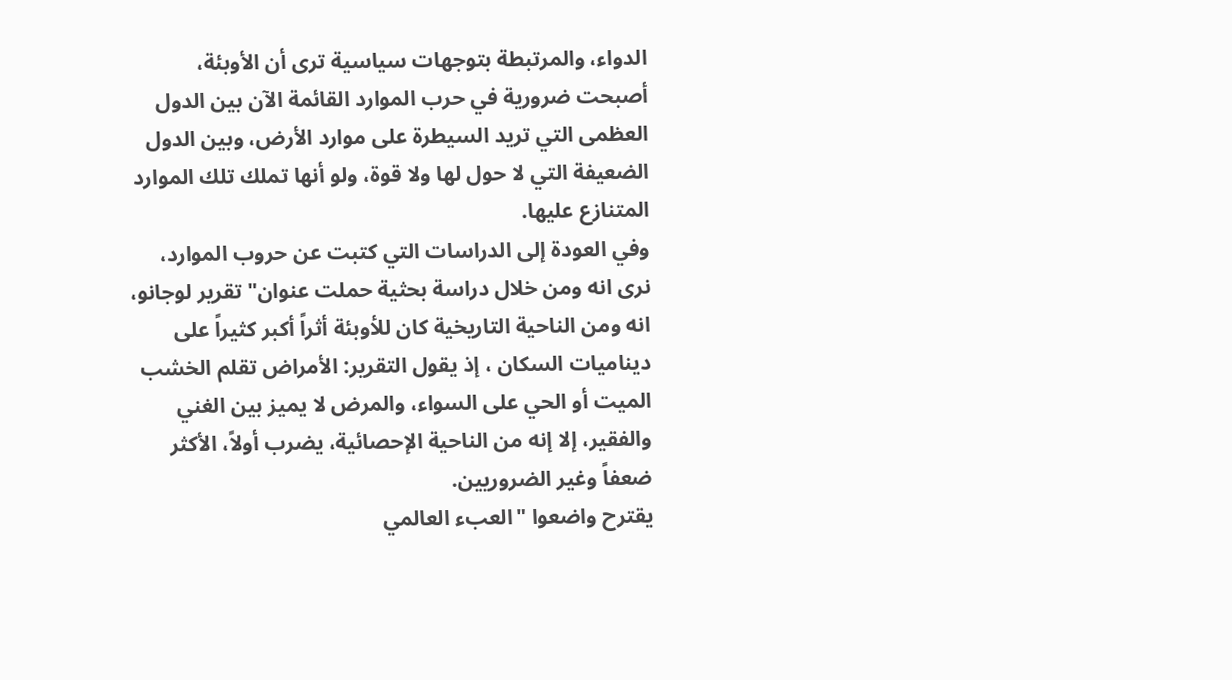الدواء، والمرتبطة بتوجهات سياسية ترى أن الأوبئة، أصبحت ضرورية في حرب الموارد القائمة الآن بين الدول العظمى التي تريد السيطرة على موارد الأرض، وبين الدول الضعيفة التي لا حول لها ولا قوة، ولو أنها تملك تلك الموارد المتنازع عليها.
وفي العودة إلى الدراسات التي كتبت عن حروب الموارد، نرى انه ومن خلال دراسة بحثية حملت عنوان" تقرير لوجانو، انه ومن الناحية التاريخية كان للأوبئة أثراً أكبر كثيراً على ديناميات السكان ، إذ يقول التقرير: الأمراض تقلم الخشب الميت أو الحي على السواء، والمرض لا يميز بين الغني والفقير، إلا إنه من الناحية الإحصائية، يضرب أولاً، الأكثر ضعفاً وغير الضروريين.
يقترح واضعوا "العبء العالمي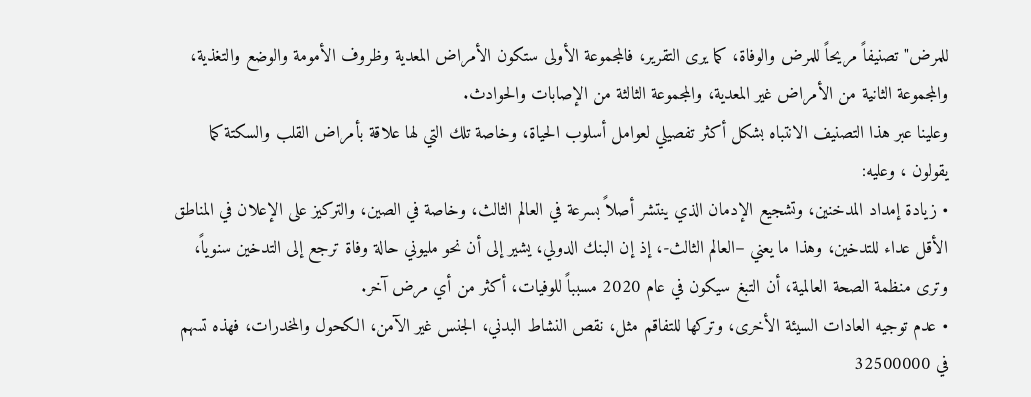للمرض" تصنيفاً مريحاً للمرض والوفاة، كما يرى التقرير، فالمجموعة الأولى ستكون الأمراض المعدية وظروف الأمومة والوضع والتغذية، والمجموعة الثانية من الأمراض غير المعدية، والمجموعة الثالثة من الإصابات والحوادث.
وعلينا عبر هذا التصنيف الانتباه بشكل أكثر تفصيلي لعوامل أسلوب الحياة، وخاصة تلك التي لها علاقة بأمراض القلب والسكتة كما يقولون ، وعليه:
• زيادة إمداد المدخنين، وتشجيع الإدمان الذي ينتشر أصلاً بسرعة في العالم الثالث، وخاصة في الصين، والتركيز على الإعلان في المناطق الأقل عداء للتدخين، وهذا ما يعني –العالم الثالث-، إذ إن البنك الدولي، يشير إلى أن نحو مليوني حالة وفاة ترجع إلى التدخين سنوياً، وترى منظمة الصحة العالمية، أن التبغ سيكون في عام 2020 مسبباً للوفيات، أكثر من أي مرض آخر.
• عدم توجيه العادات السيئة الأخرى، وتركها للتفاقم مثل، نقص النشاط البدني، الجنس غير الآمن، الكحول والمخدرات، فهذه تسهم في 32500000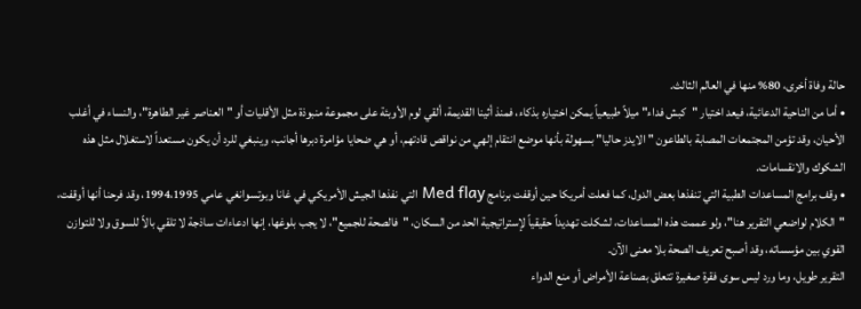حالة وفاة أخرى، 80% منها في العالم الثالث.
• أما من الناحية الدعائية، فيعد اختيار "كبش فداء" ميلاً طبيعياً يمكن اختياره بذكاء، فمنذ أثينا القديمة، ألقي لوم الأوبئة على مجموعة منبوذة مثل الأقليات أو "العناصر غير الطاهرة"، والنساء في أغلب الأحيان، وقد تؤمن المجتمعات المصابة بالطاعون " الايدز حاليا" بسهولة بأنها موضع انتقام إلهي من نواقص قادتهم، أو هي ضحايا مؤامرة دبرها أجانب، وينبغي للرد أن يكون مستعداً لاستغلال مثل هذه الشكوك والانقسامات.
• وقف برامج المساعدات الطبية التي تنفذها بعض الدول، كما فعلت أمريكا حين أوقفت برنامج Med flay التي نفذها الجيش الأمريكي في غانا وبوتسوانغي عامي 1994،1995، وقد فرحنا أنها أوقفت، "الكلام لواضعي التقرير هنا"، ولو عممت هذه المساعدات، لشكلت تهديداً حقيقياً لإستراتيجية الحد من السكان، "فالصحة للجميع"، لا يجب بلوغها، إنها ادعاءات ساذجة لا تلقي بالاً للسوق ولا للتوازن القوي بين مؤسساته، وقد أصبح تعريف الصحة بلا معنى الآن.
التقرير طويل، وما ورد ليس سوى فقرة صغيرة تتعلق بصناعة الأمراض أو منع الدواء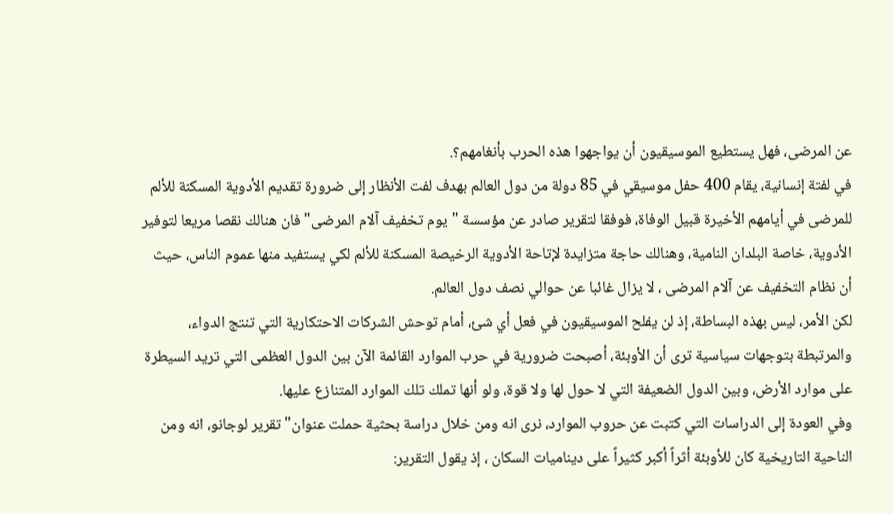عن المرضى، فهل يستطيع الموسيقيون أن يواجهوا هذه الحرب بأنغامهم؟.
في لفتة إنسانية، يقام 400 حفل موسيقي في 85 دولة من دول العالم بهدف لفت الأنظار إلى ضرورة تقديم الأدوية المسكنة للألم للمرضى في أيامهم الأخيرة قبيل الوفاة، فوفقا لتقرير صادر عن مؤسسة "يوم تخفيف آلام المرضى" فان هنالك نقصا مريعا لتوفير الأدوية، خاصة البلدان النامية، وهنالك حاجة متزايدة لإتاحة الأدوية الرخيصة المسكنة للألم لكي يستفيد منها عموم الناس، حيث أن نظام التخفيف عن آلام المرضى ، لا يزال غائبا عن حوالي نصف دول العالم.
لكن الأمر، ليس بهذه البساطة، إذ لن يفلح الموسيقيون في فعل أي شئ، أمام توحش الشركات الاحتكارية التي تنتج الدواء، والمرتبطة بتوجهات سياسية ترى أن الأوبئة، أصبحت ضرورية في حرب الموارد القائمة الآن بين الدول العظمى التي تريد السيطرة على موارد الأرض، وبين الدول الضعيفة التي لا حول لها ولا قوة، ولو أنها تملك تلك الموارد المتنازع عليها.
وفي العودة إلى الدراسات التي كتبت عن حروب الموارد، نرى انه ومن خلال دراسة بحثية حملت عنوان" تقرير لوجانو، انه ومن الناحية التاريخية كان للأوبئة أثراً أكبر كثيراً على ديناميات السكان ، إذ يقول التقرير: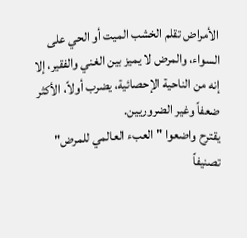الأمراض تقلم الخشب الميت أو الحي على السواء، والمرض لا يميز بين الغني والفقير، إلا إنه من الناحية الإحصائية، يضرب أولاً، الأكثر ضعفاً وغير الضروريين.
يقترح واضعوا "العبء العالمي للمرض" تصنيفاً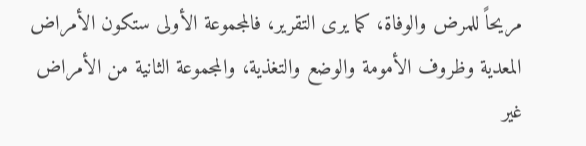مريحاً للمرض والوفاة، كما يرى التقرير، فالمجموعة الأولى ستكون الأمراض المعدية وظروف الأمومة والوضع والتغذية، والمجموعة الثانية من الأمراض غير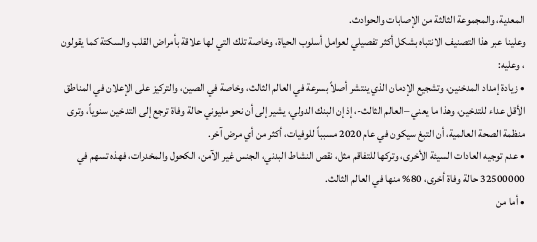المعدية، والمجموعة الثالثة من الإصابات والحوادث.
وعلينا عبر هذا التصنيف الانتباه بشكل أكثر تفصيلي لعوامل أسلوب الحياة، وخاصة تلك التي لها علاقة بأمراض القلب والسكتة كما يقولون ، وعليه:
• زيادة إمداد المدخنين، وتشجيع الإدمان الذي ينتشر أصلاً بسرعة في العالم الثالث، وخاصة في الصين، والتركيز على الإعلان في المناطق الأقل عداء للتدخين، وهذا ما يعني –العالم الثالث-، إذ إن البنك الدولي، يشير إلى أن نحو مليوني حالة وفاة ترجع إلى التدخين سنوياً، وترى منظمة الصحة العالمية، أن التبغ سيكون في عام 2020 مسبباً للوفيات، أكثر من أي مرض آخر.
• عدم توجيه العادات السيئة الأخرى، وتركها للتفاقم مثل، نقص النشاط البدني، الجنس غير الآمن، الكحول والمخدرات، فهذه تسهم في 32500000 حالة وفاة أخرى، 80% منها في العالم الثالث.
• أما من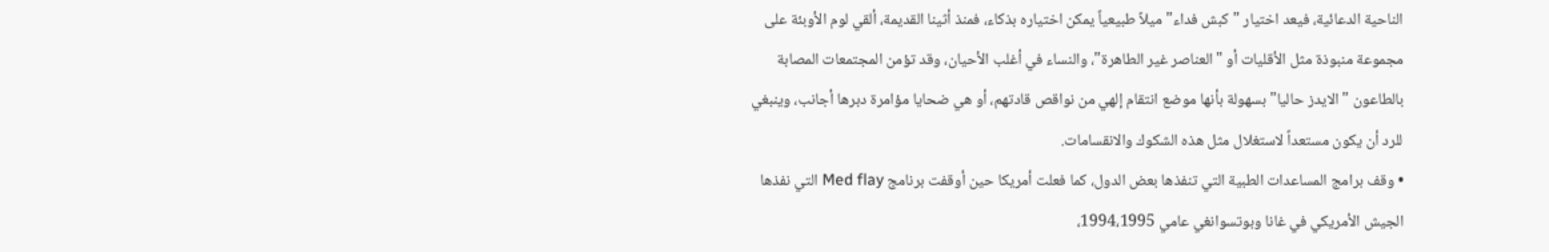الناحية الدعائية، فيعد اختيار "كبش فداء" ميلاً طبيعياً يمكن اختياره بذكاء، فمنذ أثينا القديمة، ألقي لوم الأوبئة على مجموعة منبوذة مثل الأقليات أو "العناصر غير الطاهرة"، والنساء في أغلب الأحيان، وقد تؤمن المجتمعات المصابة بالطاعون " الايدز حاليا" بسهولة بأنها موضع انتقام إلهي من نواقص قادتهم، أو هي ضحايا مؤامرة دبرها أجانب، وينبغي للرد أن يكون مستعداً لاستغلال مثل هذه الشكوك والانقسامات.
• وقف برامج المساعدات الطبية التي تنفذها بعض الدول، كما فعلت أمريكا حين أوقفت برنامج Med flay التي نفذها الجيش الأمريكي في غانا وبوتسوانغي عامي 1994،1995،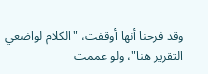وقد فرحنا أنها أوقفت، "الكلام لواضعي التقرير هنا"، ولو عممت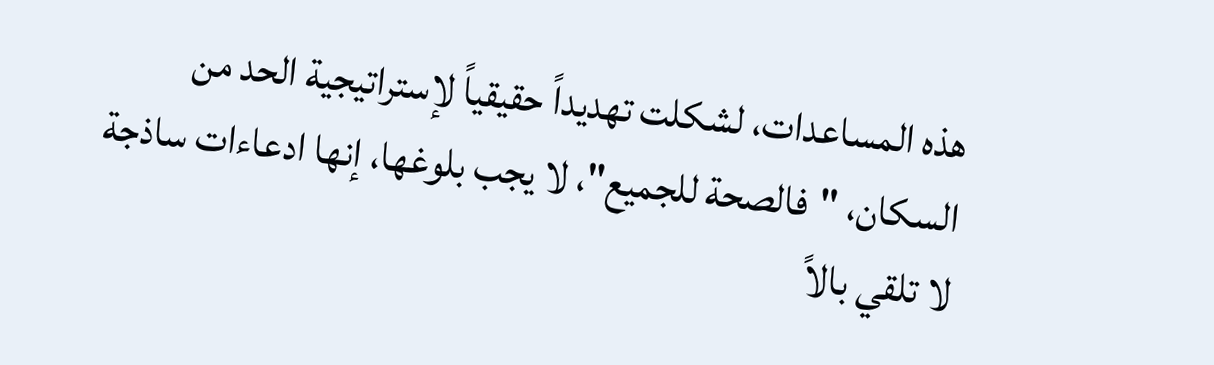هذه المساعدات، لشكلت تهديداً حقيقياً لإستراتيجية الحد من السكان، "فالصحة للجميع"، لا يجب بلوغها، إنها ادعاءات ساذجة لا تلقي بالاً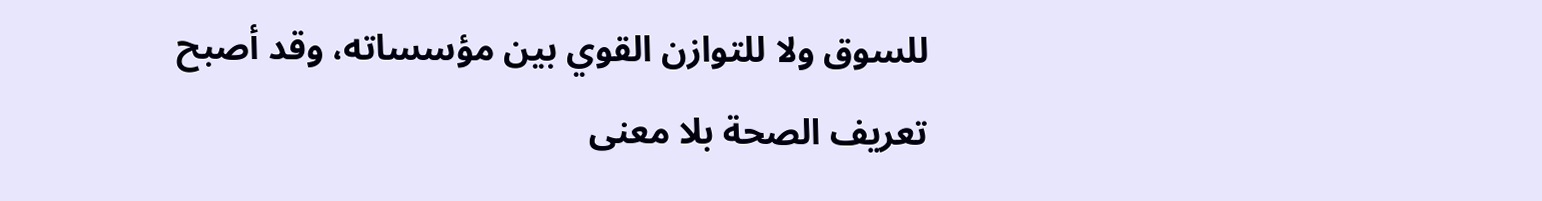للسوق ولا للتوازن القوي بين مؤسساته، وقد أصبح تعريف الصحة بلا معنى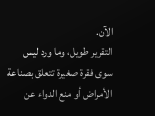الآن.
التقرير طويل، وما ورد ليس سوى فقرة صغيرة تتعلق بصناعة الأمراض أو منع الدواء عن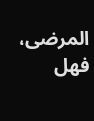المرضى، فهل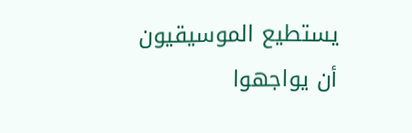يستطيع الموسيقيون أن يواجهوا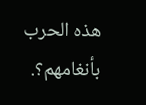هذه الحرب بأنغامهم؟.